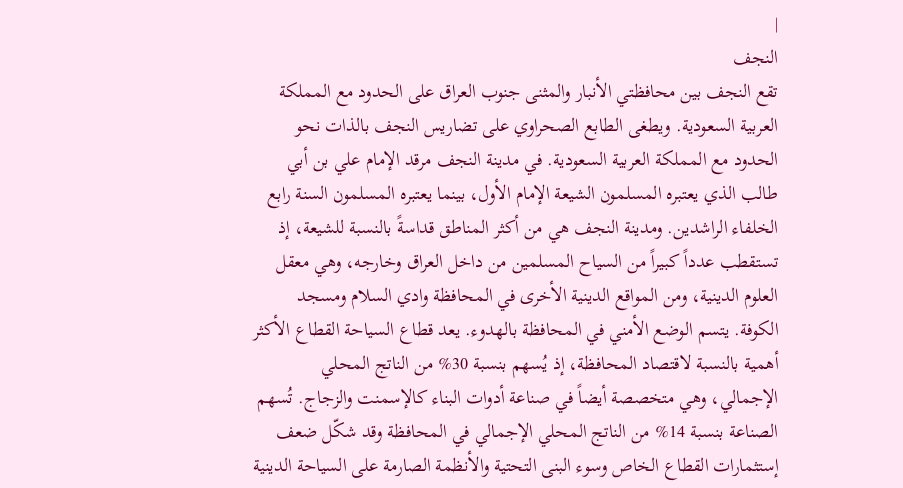|
النجف
تقع النجف بين محافظتي الأنبار والمثنى جنوب العراق على الحدود مع المملكة العربية السعودية. ويطغى الطابع الصحراوي على تضاريس النجف بالذات نحو الحدود مع المملكة العربية السعودية. في مدينة النجف مرقد الإمام علي بن أبي طالب الذي يعتبره المسلمون الشيعة الإمام الأول، بينما يعتبره المسلمون السنة رابع الخلفاء الراشدين. ومدينة النجف هي من أكثر المناطق قداسةً بالنسبة للشيعة، إذ تستقطب عدداً كبيراً من السياح المسلمين من داخل العراق وخارجه، وهي معقل العلوم الدينية، ومن المواقع الدينية الأخرى في المحافظة وادي السلام ومسجد الكوفة. يتسم الوضع الأمني في المحافظة بالهدوء. يعد قطاع السياحة القطاع الأكثر أهمية بالنسبة لاقتصاد المحافظة، إذ يُسهم بنسبة 30% من الناتج المحلي الإجمالي، وهي متخصصة أيضاً في صناعة أدوات البناء كالإسمنت والزجاج. تُسهم الصناعة بنسبة 14% من الناتج المحلي الإجمالي في المحافظة وقد شكّل ضعف إستثمارات القطاع الخاص وسوء البنى التحتية والأنظمة الصارمة على السياحة الدينية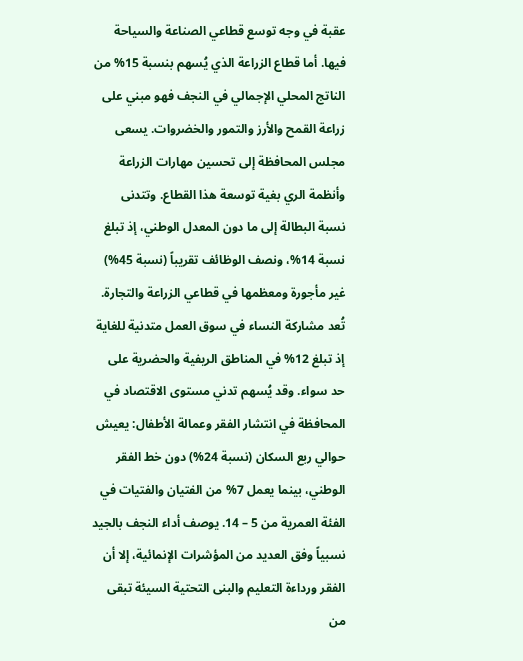عقبة في وجه توسع قطاعي الصناعة والسياحة فيها. أما قطاع الزراعة الذي يُسهم بنسبة 15% من الناتج المحلي الإجمالي في النجف فهو مبني على زراعة القمح والأرز والتمور والخضروات. يسعى مجلس المحافظة إلى تحسين مهارات الزراعة وأنظمة الري بغية توسعة هذا القطاع. وتتدنى نسبة البطالة إلى ما دون المعدل الوطني، إذ تبلغ نسبة 14%، ونصف الوظائف تقريباً (نسبة 45%) غير مأجورة ومعظمها في قطاعي الزراعة والتجارة. تُعد مشاركة النساء في سوق العمل متدنية للغاية إذ تبلغ 12% في المناطق الريفية والحضرية على حد سواء. وقد يُسهم تدني مستوى الاقتصاد في المحافظة في انتشار الفقر وعمالة الأطفال: يعيش حوالي ربع السكان (نسبة 24%) دون خط الفقر الوطني، بينما يعمل 7% من الفتيان والفتيات في الفئة العمرية من 5 – 14. يوصف أداء النجف بالجيد نسبياً وفق العديد من المؤشرات الإنمائية، إلا أن الفقر ورداءة التعليم والبنى التحتية السيئة تبقى من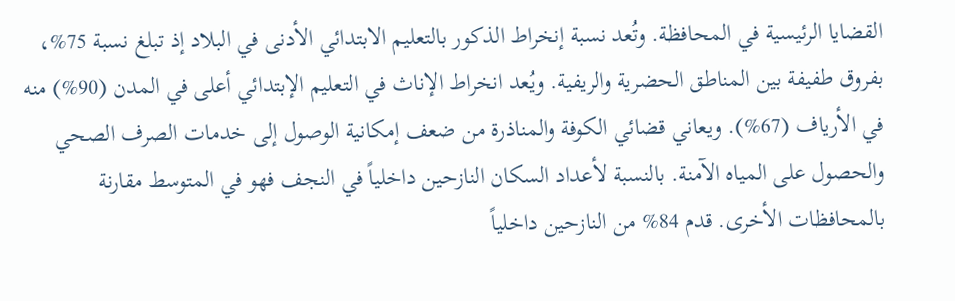القضايا الرئيسية في المحافظة. وتُعد نسبة إنخراط الذكور بالتعليم الابتدائي الأدنى في البلاد إذ تبلغ نسبة 75%، بفروق طفيفة بين المناطق الحضرية والريفية. ويُعد انخراط الإناث في التعليم الإبتدائي أعلى في المدن (90%) منه في الأرياف (67%). ويعاني قضائي الكوفة والمناذرة من ضعف إمكانية الوصول إلى خدمات الصرف الصحي والحصول على المياه الآمنة. بالنسبة لأعداد السكان النازحين داخلياً في النجف فهو في المتوسط مقارنة بالمحافظات الأخرى. قدم 84% من النازحين داخلياً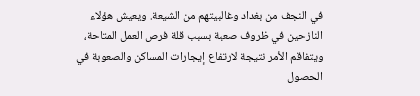في النجف من بغداد وغالبيتهم من الشيعة. ويعيش هؤلاء النازحين في ظروف صعبة بسبب قلة فرص العمل المتاحة، ويتفاقم الأمر نتيجة لارتفاع إيجارات المساكن والصعوبة في الحصول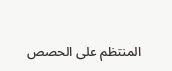المنتظم على الحصص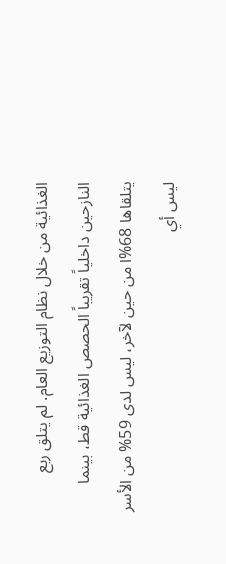الغذائية من خلال نظام التوزيع العام. لم يتلق ربع النازحين داخلياً تقريباً الحصص الغذائية قط، بينما يتلقاها 68%ا من حين لآخر، ليس لدى 59% من الأسر ليس أي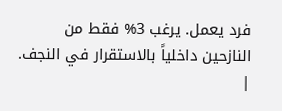فرد يعمل. يرغب 3% فقط من النازحين داخلياً بالاستقرار في النجف.
|